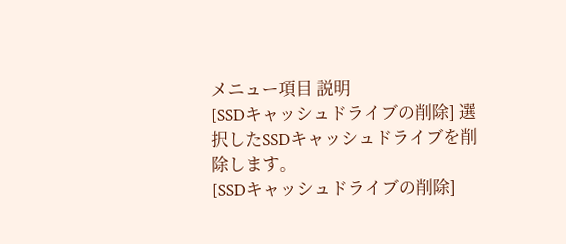メニュー項目 説明
[SSDキャッシュドライブの削除] 選択したSSDキャッシュドライブを削除します。
[SSDキャッシュドライブの削除]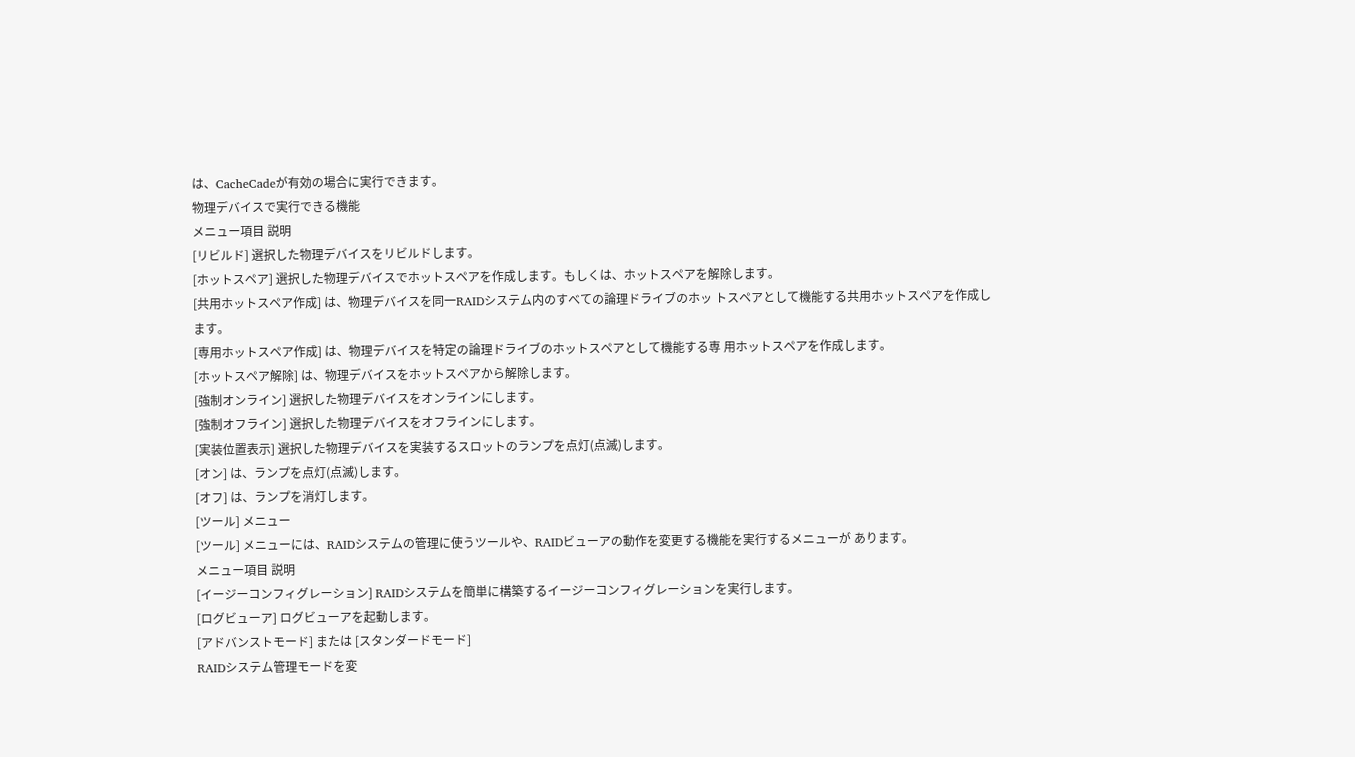は、CacheCadeが有効の場合に実行できます。
物理デバイスで実行できる機能
メニュー項目 説明
[リビルド] 選択した物理デバイスをリビルドします。
[ホットスペア] 選択した物理デバイスでホットスペアを作成します。もしくは、ホットスペアを解除します。
[共用ホットスペア作成] は、物理デバイスを同一RAIDシステム内のすべての論理ドライブのホッ トスペアとして機能する共用ホットスペアを作成します。
[専用ホットスペア作成] は、物理デバイスを特定の論理ドライブのホットスペアとして機能する専 用ホットスペアを作成します。
[ホットスペア解除] は、物理デバイスをホットスペアから解除します。
[強制オンライン] 選択した物理デバイスをオンラインにします。
[強制オフライン] 選択した物理デバイスをオフラインにします。
[実装位置表示] 選択した物理デバイスを実装するスロットのランプを点灯(点滅)します。
[オン] は、ランプを点灯(点滅)します。
[オフ] は、ランプを消灯します。
[ツール] メニュー
[ツール] メニューには、RAIDシステムの管理に使うツールや、RAIDビューアの動作を変更する機能を実行するメニューが あります。
メニュー項目 説明
[イージーコンフィグレーション] RAIDシステムを簡単に構築するイージーコンフィグレーションを実行します。
[ログビューア] ログビューアを起動します。
[アドバンストモード] または [スタンダードモード]
RAIDシステム管理モードを変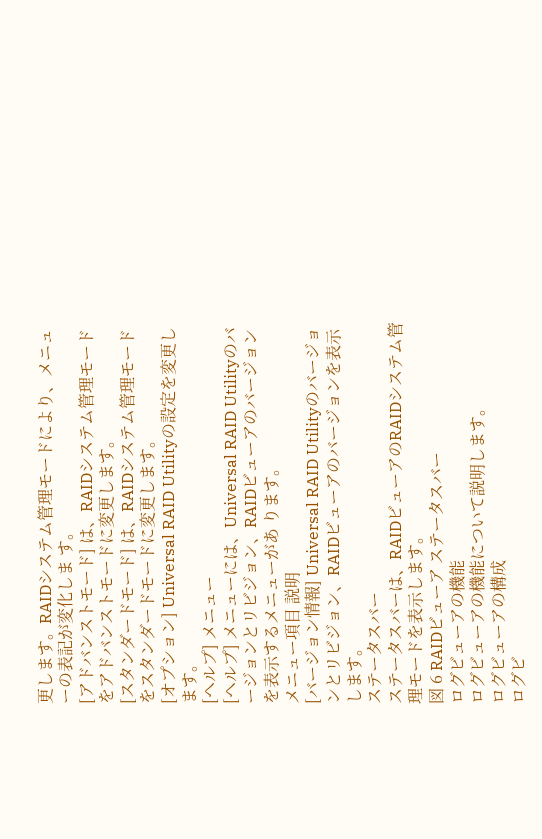更します。RAIDシステム管理モードにより、メニューの表記が変化しま す。
[アドバンストモード] は、RAIDシステム管理モードをアドバンストモードに変更します。
[スタンダードモード] は、RAIDシステム管理モードをスタンダードモードに変更します。
[オプション] Universal RAID Utilityの設定を変更します。
[ヘルプ] メニュー
[ヘルプ] メニューには、Universal RAID Utilityのバージョンとリビジョン、RAIDビューアのバージョンを表示するメニューがあ ります。
メニュー項目 説明
[バージョン情報] Universal RAID Utilityのバージョンとリビジョン、RAIDビューアのバージョンを表示します。
ステータスバー
ステータスバーは、RAIDビューアのRAIDシステム管理モードを表示します。
図 6 RAIDビューア ステータスバー
ログビューアの機能
ログビューアの機能について説明します。
ログビューアの構成
ログビ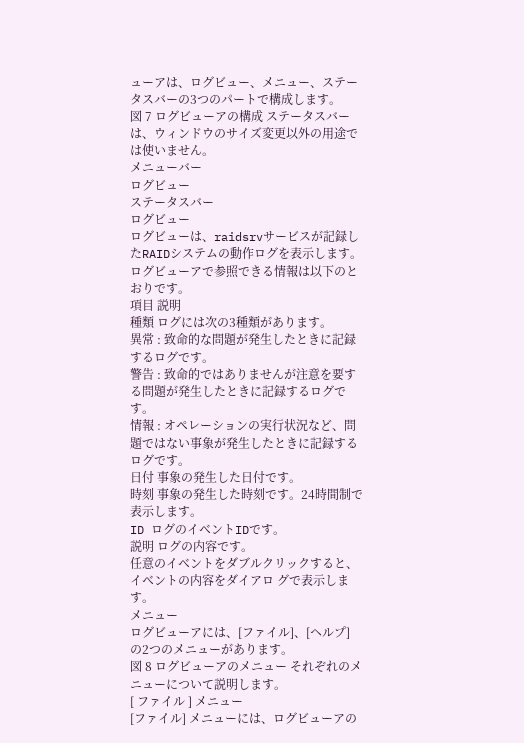ューアは、ログビュー、メニュー、ステータスバーの3つのパートで構成します。
図 7 ログビューアの構成 ステータスバーは、ウィンドウのサイズ変更以外の用途では使いません。
メニューバー
ログビュー
ステータスバー
ログビュー
ログビューは、raidsrvサービスが記録したRAIDシステムの動作ログを表示します。
ログビューアで参照できる情報は以下のとおりです。
項目 説明
種類 ログには次の3種類があります。
異常 : 致命的な問題が発生したときに記録するログです。
警告 : 致命的ではありませんが注意を要する問題が発生したときに記録するログです。
情報 : オペレーションの実行状況など、問題ではない事象が発生したときに記録するログです。
日付 事象の発生した日付です。
時刻 事象の発生した時刻です。24時間制で表示します。
ID ログのイベントIDです。
説明 ログの内容です。
任意のイベントをダブルクリックすると、イベントの内容をダイアロ グで表示します。
メニュー
ログビューアには、[ファイル]、[ヘルプ] の2つのメニューがあります。
図 8 ログビューアのメニュー それぞれのメニューについて説明します。
[ ファイル ] メニュー
[ファイル] メニューには、ログビューアの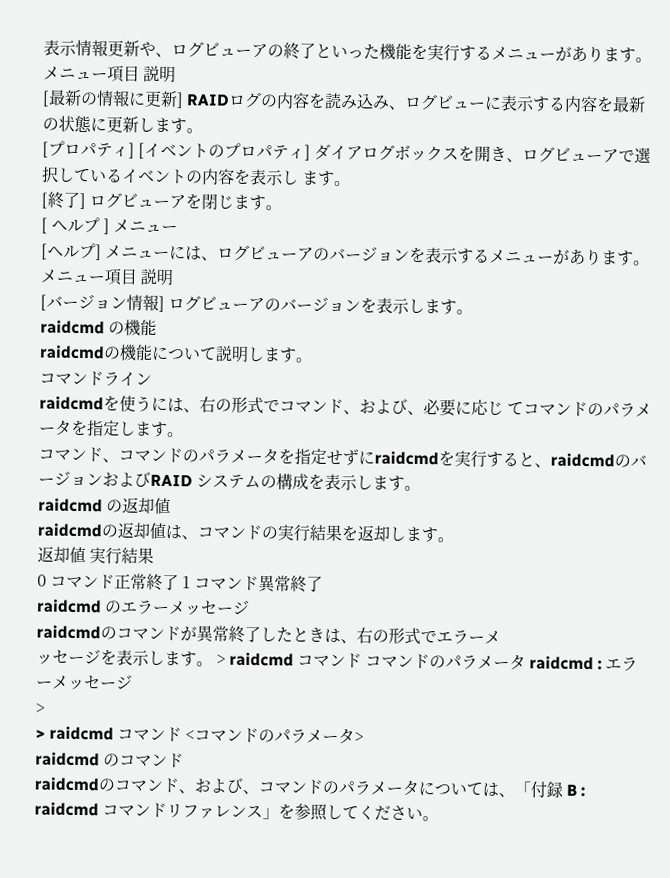表示情報更新や、ログビューアの終了といった機能を実行するメニューがあります。
メニュー項目 説明
[最新の情報に更新] RAIDログの内容を読み込み、ログビューに表示する内容を最新の状態に更新します。
[プロパティ] [イベントのプロパティ] ダイアログボックスを開き、ログビューアで選択しているイベントの内容を表示し ます。
[終了] ログビューアを閉じます。
[ ヘルプ ] メニュー
[ヘルプ] メニューには、ログビューアのバージョンを表示するメニューがあります。
メニュー項目 説明
[バージョン情報] ログビューアのバージョンを表示します。
raidcmd の機能
raidcmdの機能について説明します。
コマンドライン
raidcmdを使うには、右の形式でコマンド、および、必要に応じ てコマンドのパラメータを指定します。
コマンド、コマンドのパラメータを指定せずにraidcmdを実行すると、raidcmdのバージョンおよびRAID システムの構成を表示します。
raidcmd の返却値
raidcmdの返却値は、コマンドの実行結果を返却します。
返却値 実行結果
0 コマンド正常終了 1 コマンド異常終了
raidcmd のエラーメッセージ
raidcmdのコマンドが異常終了したときは、右の形式でエラーメ
ッセージを表示します。 > raidcmd コマンド コマンドのパラメータ raidcmd : エラーメッセージ
>
> raidcmd コマンド <コマンドのパラメータ>
raidcmd のコマンド
raidcmdのコマンド、および、コマンドのパラメータについては、「付録 B : raidcmd コマンドリファレンス」を参照してください。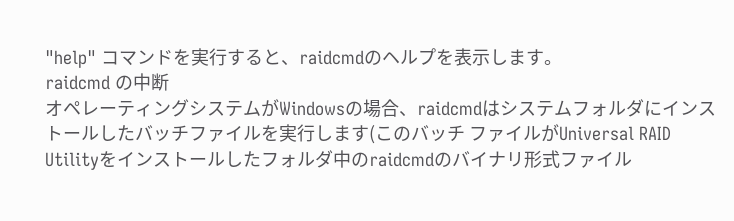"help" コマンドを実行すると、raidcmdのヘルプを表示します。
raidcmd の中断
オペレーティングシステムがWindowsの場合、raidcmdはシステムフォルダにインストールしたバッチファイルを実行します(このバッチ ファイルがUniversal RAID Utilityをインストールしたフォルダ中のraidcmdのバイナリ形式ファイル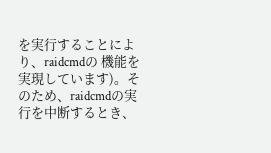を実行することにより、raidcmdの 機能を実現しています)。そのため、raidcmdの実行を中断するとき、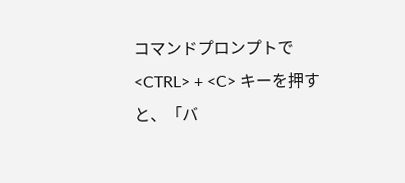コマンドプロンプトで <CTRL> + <C> キーを押すと、「バ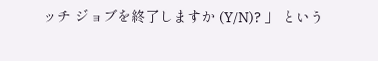ッチ ジョブを終了しますか (Y/N)? 」 という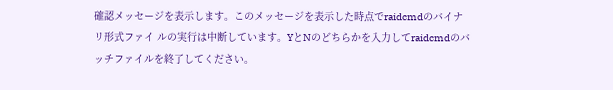確認メッセージを表示します。このメッセージを表示した時点でraidcmdのバイナリ形式ファイ ルの実行は中断しています。YとNのどちらかを入力してraidcmdのバッチファイルを終了してください。